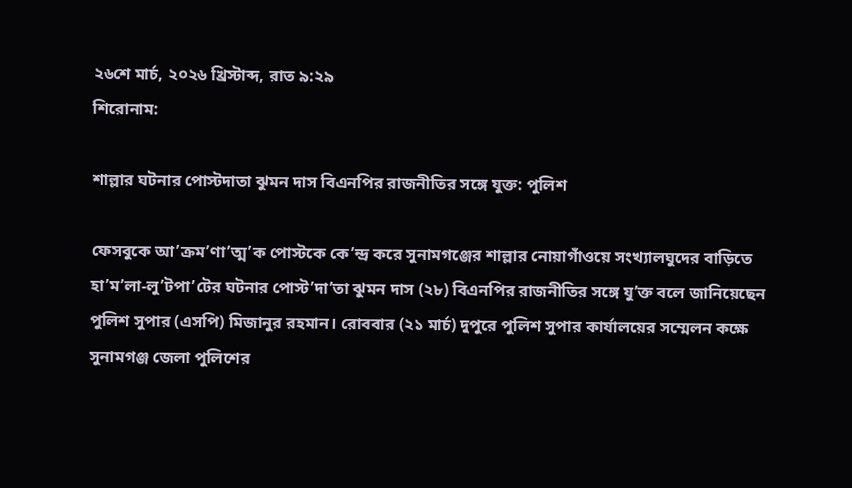২৬শে মার্চ, ২০২৬ খ্রিস্টাব্দ, রাত ৯:২৯
শিরোনাম:

শাল্লার ঘটনার পোস্টদাতা ঝুমন দাস বিএনপির রাজনীতির সঙ্গে যুক্ত: পুলিশ

ফেসবুকে আ’ক্রম’ণা’ত্ম’ক পোস্টকে কে’ন্দ্র করে সুনামগঞ্জের শাল্লার নোয়াগাঁওয়ে সংখ্যালঘুদের বাড়িতে হা’ম’লা-লু’টপা’টের ঘটনার পোস্ট’দা’তা ঝুমন দাস (২৮) বিএনপির রাজনীতির সঙ্গে যু’ক্ত বলে জানিয়েছেন পুলিশ সুপার (এসপি) মিজানুর রহমান। রোববার (২১ মার্চ) দুপুরে পুলিশ সুপার কার্যালয়ের সম্মেলন কক্ষে সুনামগঞ্জ জেলা পুলিশের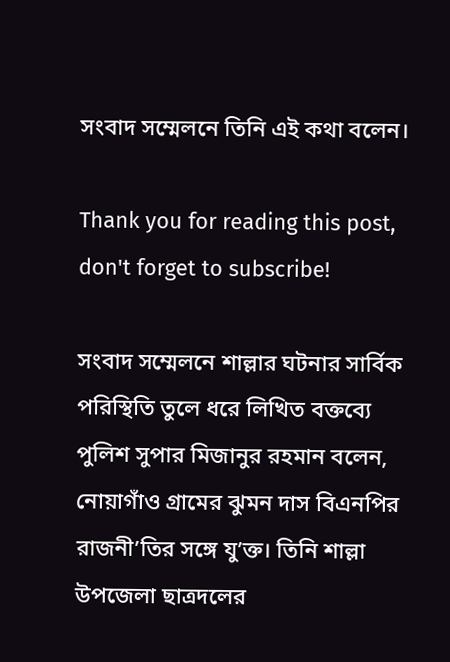সংবাদ সম্মেলনে তিনি এই কথা বলেন।

Thank you for reading this post, don't forget to subscribe!

সংবাদ সম্মেলনে শাল্লার ঘটনার সার্বিক পরিস্থিতি তুলে ধরে লিখিত বক্তব্যে পুলিশ সুপার মিজানুর রহমান বলেন, নোয়াগাঁও গ্রামের ঝুমন দাস বিএনপির রাজনী’তির সঙ্গে যু’ক্ত। তিনি শাল্লা উপজেলা ছাত্রদলের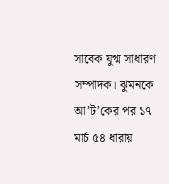সাবেক যুগ্ম সাধারণ সম্পাদক। ঝুমনকে আ’ট’কের পর ১৭ মার্চ ৫৪ ধারায়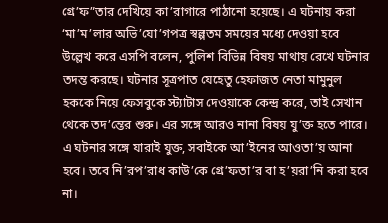গ্রে’ফ”তার দেখিয়ে কা’রাগারে পাঠানো হয়েছে। এ ঘটনায় করা ‘মা’ম’লার অভি’যো’গপত্র স্বল্পতম সময়ের মধ্যে দেওয়া হবে উল্লেখ করে এসপি বলেন, পুলিশ বিভিন্ন বিষয় মাথায় রেখে ঘটনার তদন্ত করছে। ঘটনার সূত্রপাত যেহেতু হেফাজত নেতা মামুনুল হককে নিয়ে ফেসবুকে স্ট্যাটাস দেওয়াকে কেন্দ্র করে, তাই সেখান থেকে তদ’ন্তের শুরু। এর সঙ্গে আরও নানা বিষয় যু’ক্ত হতে পারে। এ ঘটনার সঙ্গে যারাই যুক্ত, সবাইকে আ’ইনের আওতা’য় আনা হবে। তবে নি’রপ’রাধ কাউ’কে গ্রে’ফতা’র বা হ’য়রা’নি করা হবে না।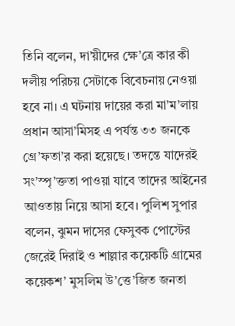তিনি বলেন, দা’য়ীদের ক্ষে’ত্রে কার কী দলীয় পরিচয় সেটাকে বিবেচনায় নেওয়া হবে না। এ ঘটনায় দায়ের করা মা’ম’লায় প্রধান আসা’মিসহ এ পর্যন্ত ৩৩ জনকে গ্রে’ফতা’র করা হয়েছে। তদন্তে যাদেরই সং’স্পৃ’ক্ততা পাওয়া যাবে তাদের আইনের আওতায় নিয়ে আসা হবে। পুলিশ সুপার বলেন, ঝুমন দাসের ফেসুবক পোস্টের জেরেই দিরাই ও শাল্লার কয়েকটি গ্রামের কয়েকশ’ মুসলিম উ’ত্তে’জিত জনতা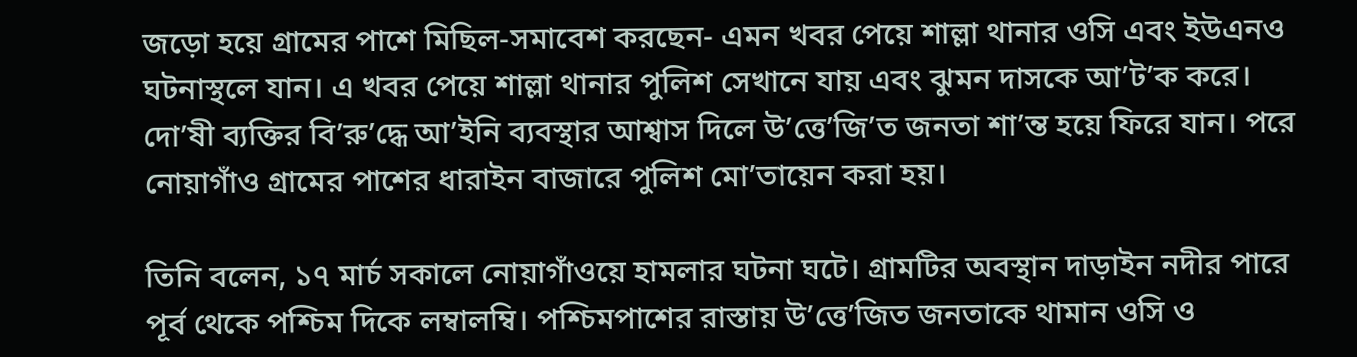জড়ো হয়ে গ্রামের পাশে মিছিল-সমাবেশ করছেন- এমন খবর পেয়ে শাল্লা থানার ওসি এবং ইউএনও ঘটনাস্থলে যান। এ খবর পেয়ে শাল্লা থানার পুলিশ সেখানে যায় এবং ঝুমন দাসকে আ’ট’ক করে। দো’ষী ব্যক্তির বি’রু’দ্ধে আ’ইনি ব্যবস্থার আশ্বাস দিলে উ’ত্তে’জি’ত জনতা শা’ন্ত হয়ে ফিরে যান। পরে নোয়াগাঁও গ্রামের পাশের ধারাইন বাজারে পুলিশ মো’তায়েন করা হয়।

তিনি বলেন, ১৭ মার্চ সকালে নোয়াগাঁওয়ে হামলার ঘটনা ঘটে। গ্রামটির অবস্থান দাড়াইন নদীর পারে পূর্ব থেকে পশ্চিম দিকে লম্বালম্বি। পশ্চিমপাশের রাস্তায় উ’ত্তে’জিত জনতাকে থামান ওসি ও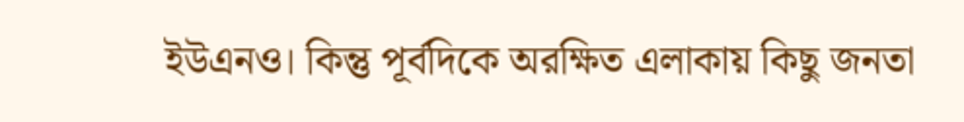ইউএনও। কিন্তু পূর্বদিকে অরক্ষিত এলাকায় কিছু জনতা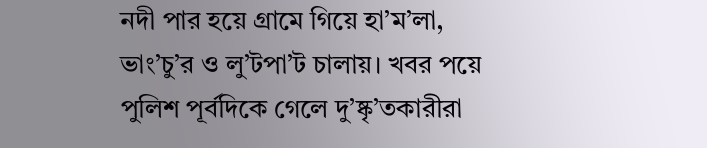নদী পার হয়ে গ্রামে গিয়ে হা’ম’লা, ভাং’চু’র ও লু’টপা’ট চালায়। খবর পয়ে পুলিশ পূর্বদিকে গেলে দু’ষ্কৃ’তকারীরা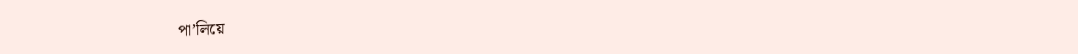পা’লিয়ে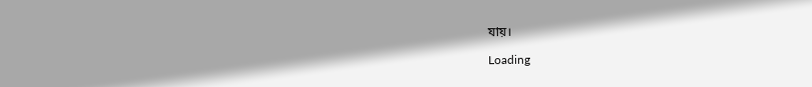যায়।

Loading